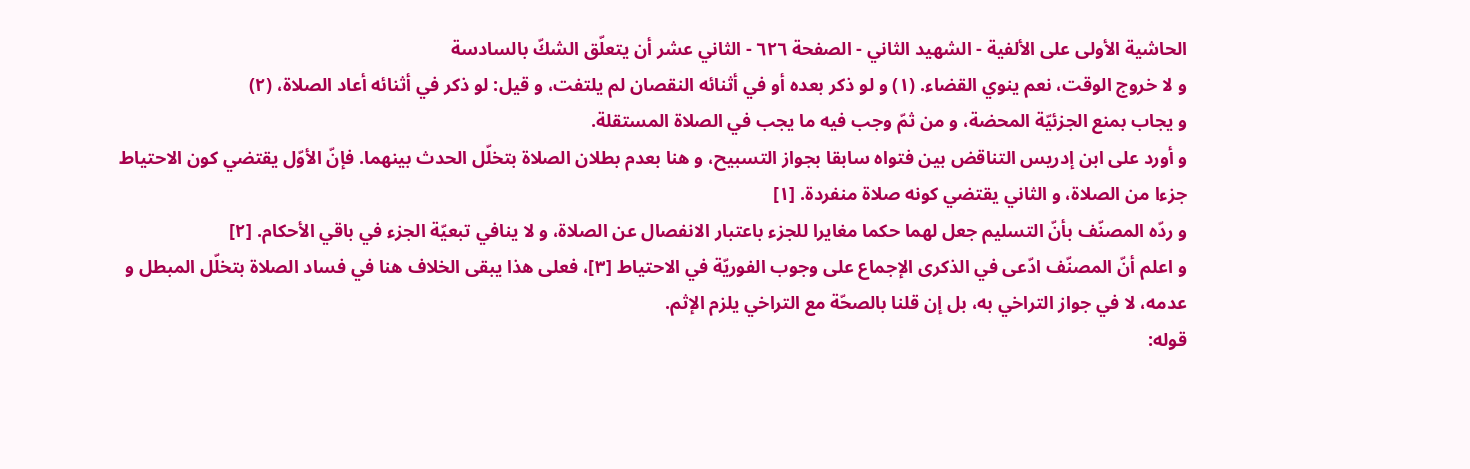الحاشية الأولى على الألفية - الشهيد الثاني - الصفحة ٦٢٦ - الثاني عشر أن يتعلّق الشكّ بالسادسة
و لا خروج الوقت، نعم ينوي القضاء. (١) و لو ذكر بعده أو في أثنائه النقصان لم يلتفت، و قيل: لو ذكر في أثنائه أعاد الصلاة، (٢)
و يجاب بمنع الجزئيّة المحضة، و من ثمّ وجب فيه ما يجب في الصلاة المستقلة.
و أورد على ابن إدريس التناقض بين فتواه سابقا بجواز التسبيح، و هنا بعدم بطلان الصلاة بتخلّل الحدث بينهما. فإنّ الأوّل يقتضي كون الاحتياط جزءا من الصلاة، و الثاني يقتضي كونه صلاة منفردة. [١]
و ردّه المصنّف بأنّ التسليم جعل لهما حكما مغايرا للجزء باعتبار الانفصال عن الصلاة، و لا ينافي تبعيّة الجزء في باقي الأحكام. [٢]
و اعلم أنّ المصنّف ادّعى في الذكرى الإجماع على وجوب الفوريّة في الاحتياط [٣]، فعلى هذا يبقى الخلاف هنا في فساد الصلاة بتخلّل المبطل و عدمه، لا في جواز التراخي به، بل إن قلنا بالصحّة مع التراخي يلزم الإثم.
قوله: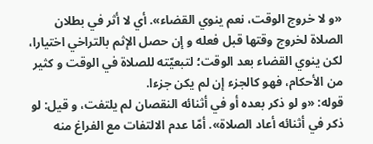«و لا خروج الوقت، نعم ينوي القضاء». أي لا أثر في بطلان الصلاة لخروج وقتها قبل فعله و إن حصل الإثم بالتراخي اختيارا، لكن ينوي القضاء بعد الوقت؛ لتبعيّته للصلاة في الوقت و كثير من الأحكام، فهو كالجزء إن لم يكن جزءا.
قوله: «و لو ذكر بعده أو في أثنائه النقصان لم يلتفت، و قيل: لو ذكر في أثنائه أعاد الصلاة». أمّا عدم الالتفات مع الفراغ منه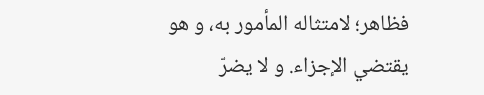فظاهر؛ لامتثاله المأمور به، و هو يقتضي الإجزاء. و لا يضرّ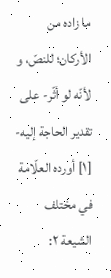ما زاده من الأركان؛ للنصّ، و لأنّه لو أثّر- على تقدير الحاجة إليه-
[١] أورده العلّامة في مختلف الشيعة ٢: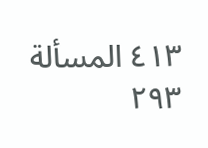٤١٣ المسألة ٢٩٣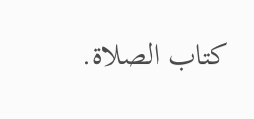كتاب الصلاة.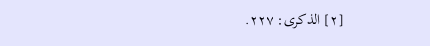[٢] الذكرى: ٢٢٧.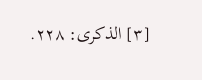[٣] الذكرى: ٢٢٨.